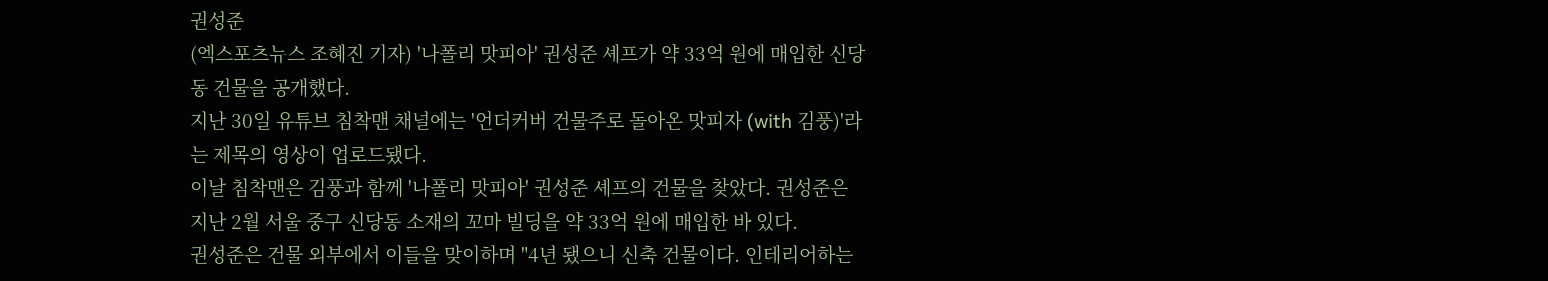권성준
(엑스포츠뉴스 조혜진 기자) '나폴리 맛피아' 권성준 셰프가 약 33억 원에 매입한 신당동 건물을 공개했다.
지난 30일 유튜브 침착맨 채널에는 '언더커버 건물주로 돌아온 맛피자 (with 김풍)'라는 제목의 영상이 업로드됐다.
이날 침착맨은 김풍과 함께 '나폴리 맛피아' 권성준 셰프의 건물을 찾았다. 권성준은 지난 2월 서울 중구 신당동 소재의 꼬마 빌딩을 약 33억 원에 매입한 바 있다.
권성준은 건물 외부에서 이들을 맞이하며 "4년 됐으니 신축 건물이다. 인테리어하는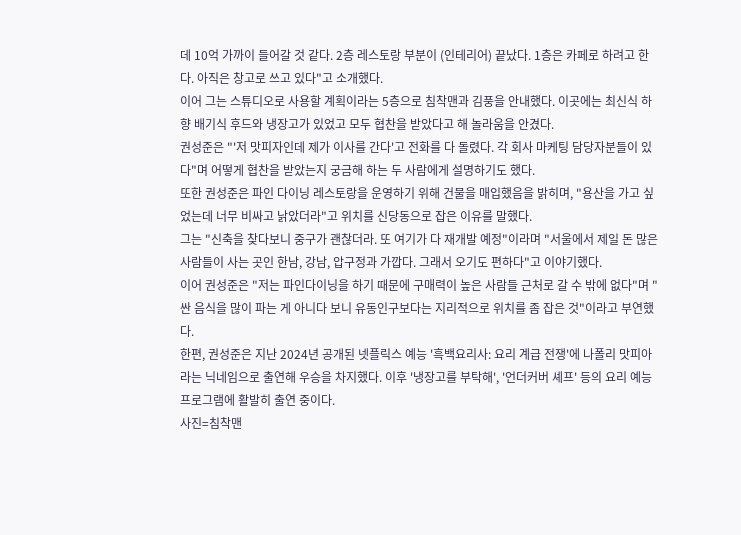데 10억 가까이 들어갈 것 같다. 2층 레스토랑 부분이 (인테리어) 끝났다. 1층은 카페로 하려고 한다. 아직은 창고로 쓰고 있다"고 소개했다.
이어 그는 스튜디오로 사용할 계획이라는 5층으로 침착맨과 김풍을 안내했다. 이곳에는 최신식 하향 배기식 후드와 냉장고가 있었고 모두 협찬을 받았다고 해 놀라움을 안겼다.
권성준은 "'저 맛피자인데 제가 이사를 간다'고 전화를 다 돌렸다. 각 회사 마케팅 담당자분들이 있다"며 어떻게 협찬을 받았는지 궁금해 하는 두 사람에게 설명하기도 했다.
또한 권성준은 파인 다이닝 레스토랑을 운영하기 위해 건물을 매입했음을 밝히며, "용산을 가고 싶었는데 너무 비싸고 낡았더라"고 위치를 신당동으로 잡은 이유를 말했다.
그는 "신축을 찾다보니 중구가 괜찮더라. 또 여기가 다 재개발 예정"이라며 "서울에서 제일 돈 많은 사람들이 사는 곳인 한남, 강남, 압구정과 가깝다. 그래서 오기도 편하다"고 이야기했다.
이어 권성준은 "저는 파인다이닝을 하기 때문에 구매력이 높은 사람들 근처로 갈 수 밖에 없다"며 "싼 음식을 많이 파는 게 아니다 보니 유동인구보다는 지리적으로 위치를 좀 잡은 것"이라고 부연했다.
한편, 권성준은 지난 2024년 공개된 넷플릭스 예능 '흑백요리사: 요리 계급 전쟁'에 나폴리 맛피아라는 닉네임으로 출연해 우승을 차지했다. 이후 '냉장고를 부탁해', '언더커버 셰프' 등의 요리 예능 프로그램에 활발히 출연 중이다.
사진=침착맨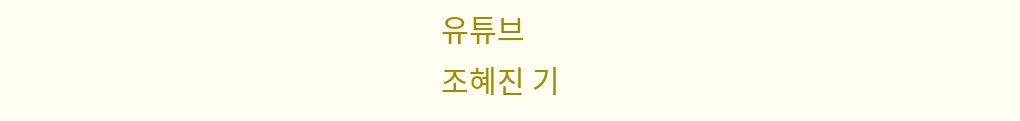유튜브
조혜진 기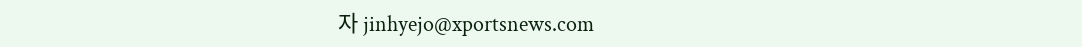자 jinhyejo@xportsnews.com